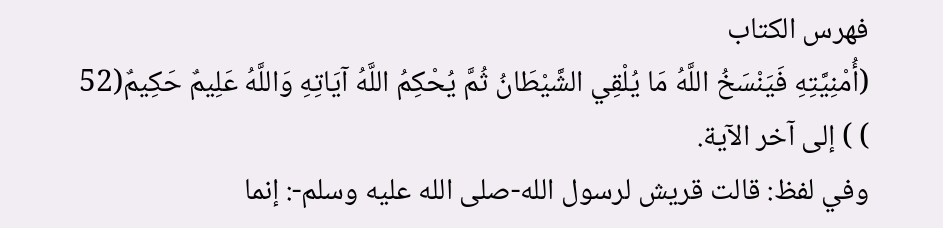فهرس الكتاب
(أُمْنِيَّتِهِ فَيَنْسَخُ اللَّهُ مَا يُلْقِي الشَّيْطَانُ ثُمَّ يُحْكِمُ اللَّهُ آيَاتِهِ وَاللَّهُ عَلِيمٌ حَكِيمٌ(52 ) ) إلى آخر الآية.
وفي لفظ: قالت قريش لرسول الله-صلى الله عليه وسلم-: إنما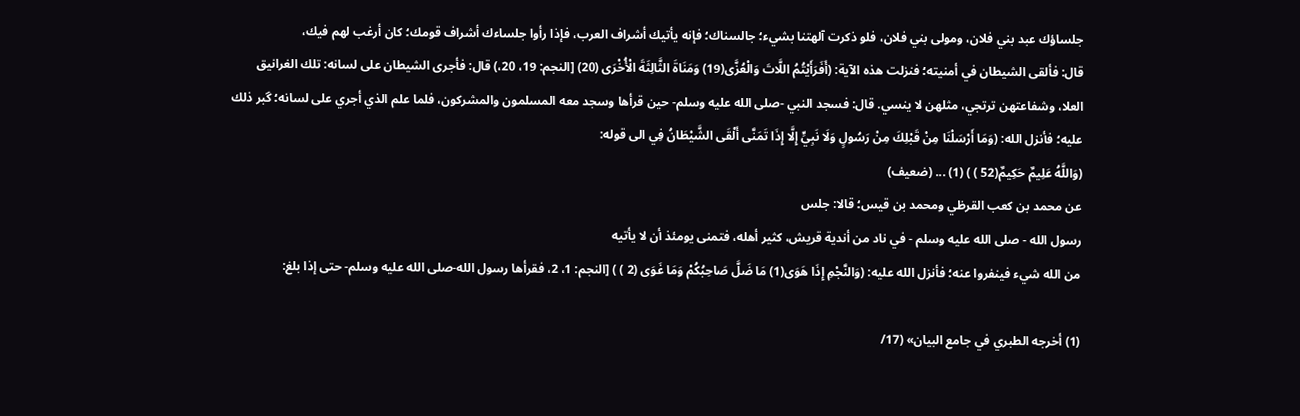جلساؤك عبد بني فلان، ومولى بني فلان، فلو ذكرت آلهتنا بشيء؛ جالسناك؛ فإنه يأتيك أشراف العرب، فإذا رأوا جلساءك أشراف قومك؛ كان أرغب لهم فيك،
قال: فألقى الشيطان في أمنيته؛ فنزلت هذه الآية: (أَفَرَأَيْتُمُ اللَّاتَ وَالْعُزَّى(19) وَمَنَاةَ الثَّالِثَةَ الْأُخْرَى (20) [النجم: 19، 20،) قال: فأجرى الشيطان على لسانه: تلك الغرانيق العلا، وشفاعتهن ترتجي، مثلهن لا ينسي. قال: فسجد النبي -صلى الله عليه وسلم- حين قرأها وسجد معه المسلمون والمشركون، فلما علم الذي أجري على لسانه؛ گبر ذلك عليه؛ فأنزل الله: (وَمَا أَرْسَلْنَا مِنْ قَبْلِكَ مِنْ رَسُولٍ وَلَا نَبِيٍّ إِلَّا إِذَا تَمَنَّى أَلْقَى الشَّيْطَانُ فِي الى قوله:
(وَاللَّهُ عَلِيمٌ حَكِيمٌ(52 ) ) (1) ... (ضعيف)
عن محمد بن كعب القرظي ومحمد بن قيس؛ قالا: جلس
رسول الله - صلى الله عليه وسلم - في ناد من أندية قريش، كثير أهله، فتمنى يومئذ أن لا يأتيه
من الله شيء فينفروا عنه؛ فأنزل الله عليه: (وَالنَّجْمِ إِذَا هَوَى(1) مَا ضَلَّ صَاحِبُكُمْ وَمَا غَوَى (2 ) ) [النجم: 1، 2، فقرأها رسول الله-صلى الله عليه وسلم- حتى إذا بلغ:

(1) أخرجه الطبري في جامع البيان» (17/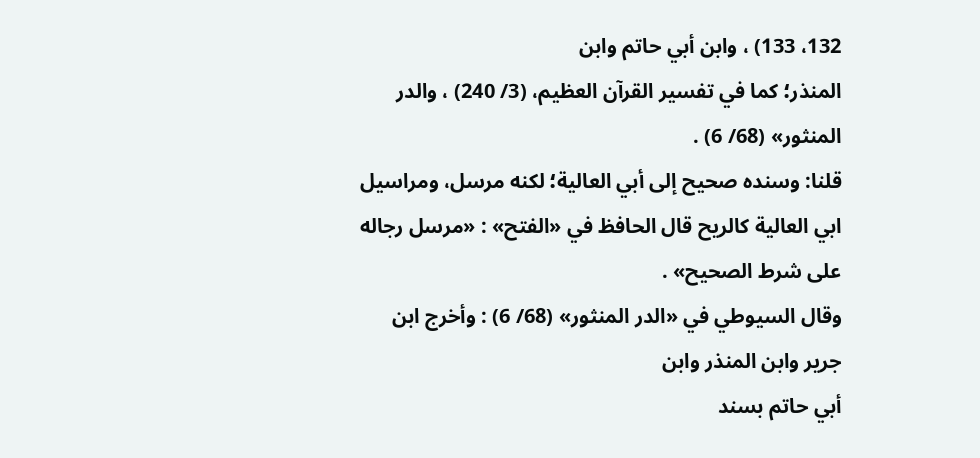132، 133) ، وابن أبي حاتم وابن
المنذر؛ كما في تفسير القرآن العظيم، (3/ 240) ، والدر المنثور» (68/ 6) .
قلنا: وسنده صحيح إلى أبي العالية؛ لكنه مرسل، ومراسيل ابي العالية كالريح قال الحافظ في «الفتح» : «مرسل رجاله على شرط الصحيح» .
وقال السيوطي في «الدر المنثور» (68/ 6) : وأخرج ابن جرير وابن المنذر وابن
أبي حاتم بسند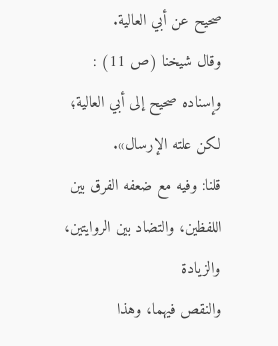صحيح عن أبي العالية.
وقال شيخنا (ص 11) : وإسناده صحيح إلى أبي العالية؛ لكن علته الإرسال».
قلنا: وفيه مع ضعفه الفرق بين اللفظين، والتضاد بين الروايتين، والزيادة
والنقص فيهما، وهذا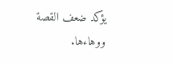يؤكد ضعف القصة ووهاءها.